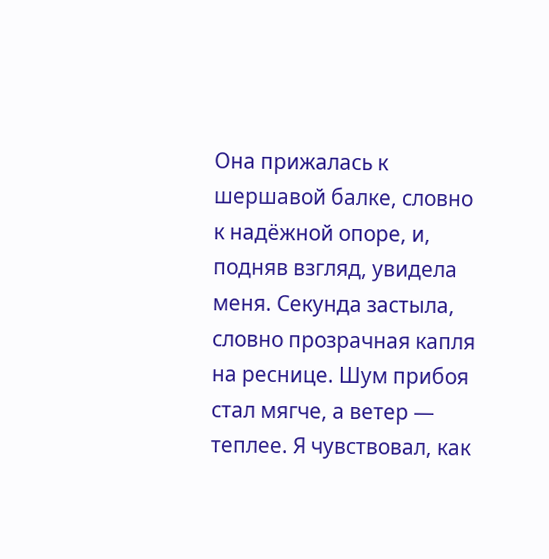Она прижалась к шершавой балке, словно к надёжной опоре, и, подняв взгляд, увидела меня. Секунда застыла, словно прозрачная капля на реснице. Шум прибоя стал мягче, а ветер — теплее. Я чувствовал, как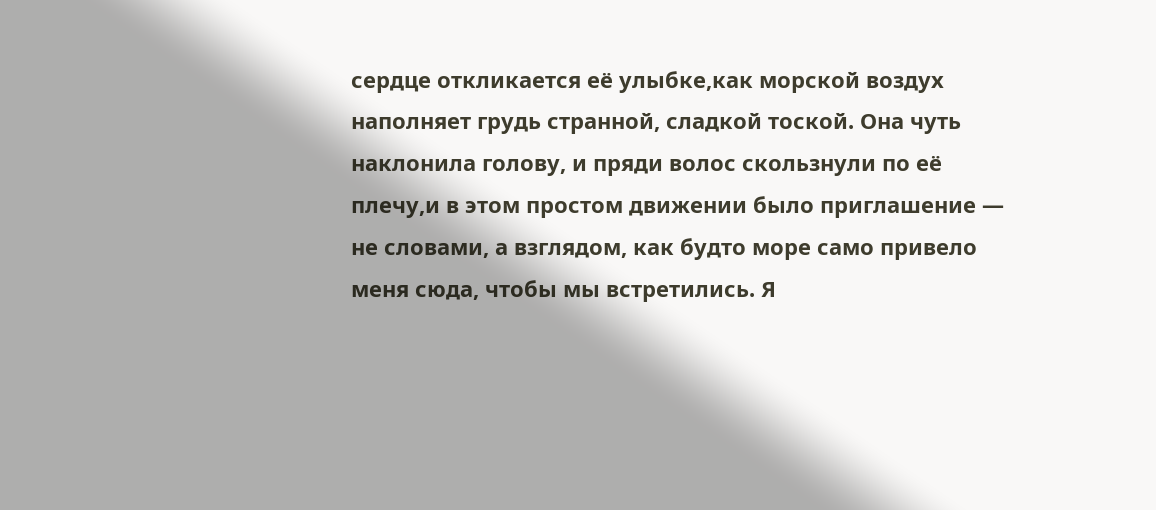сердце откликается её улыбке,как морской воздух наполняет грудь странной, сладкой тоской. Она чуть наклонила голову, и пряди волос скользнули по её плечу,и в этом простом движении было приглашение — не словами, а взглядом, как будто море само привело меня сюда, чтобы мы встретились. Я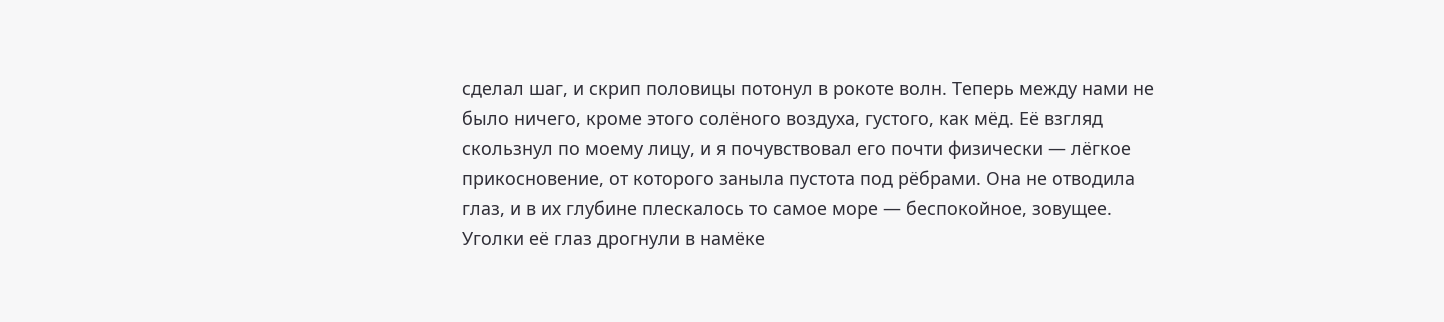сделал шаг, и скрип половицы потонул в рокоте волн. Теперь между нами не было ничего, кроме этого солёного воздуха, густого, как мёд. Её взгляд скользнул по моему лицу, и я почувствовал его почти физически — лёгкое прикосновение, от которого заныла пустота под рёбрами. Она не отводила глаз, и в их глубине плескалось то самое море — беспокойное, зовущее. Уголки её глаз дрогнули в намёке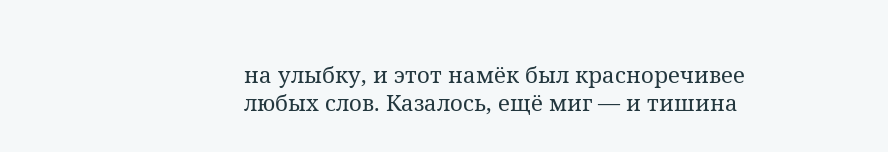на улыбку, и этот намёк был красноречивее любых слов. Казалось, ещё миг — и тишина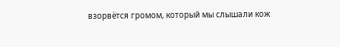взорвётся громом, который мы слышали кож